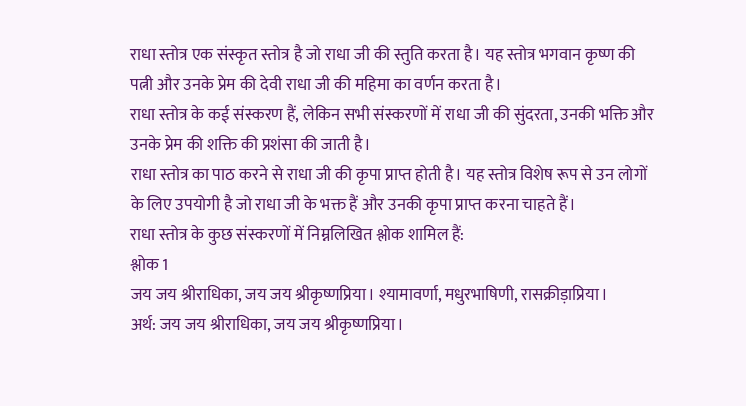राधा स्तोत्र एक संस्कृत स्तोत्र है जो राधा जी की स्तुति करता है। यह स्तोत्र भगवान कृष्ण की पत्नी और उनके प्रेम की देवी राधा जी की महिमा का वर्णन करता है।
राधा स्तोत्र के कई संस्करण हैं, लेकिन सभी संस्करणों में राधा जी की सुंदरता, उनकी भक्ति और उनके प्रेम की शक्ति की प्रशंसा की जाती है।
राधा स्तोत्र का पाठ करने से राधा जी की कृपा प्राप्त होती है। यह स्तोत्र विशेष रूप से उन लोगों के लिए उपयोगी है जो राधा जी के भक्त हैं और उनकी कृपा प्राप्त करना चाहते हैं।
राधा स्तोत्र के कुछ संस्करणों में निम्नलिखित श्लोक शामिल हैं:
श्लोक 1
जय जय श्रीराधिका, जय जय श्रीकृष्णप्रिया। श्यामावर्णा, मधुरभाषिणी, रासक्रीड़ाप्रिया।
अर्थ: जय जय श्रीराधिका, जय जय श्रीकृष्णप्रिया।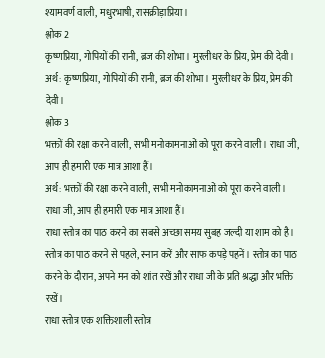श्यामवर्ण वाली, मधुरभाषी, रासक्रीड़ाप्रिया।
श्लोक 2
कृष्णप्रिया, गोपियों की रानी, ब्रज की शोभा। मुरलीधर के प्रिय, प्रेम की देवी।
अर्थ: कृष्णप्रिया, गोपियों की रानी, ब्रज की शोभा। मुरलीधर के प्रिय, प्रेम की देवी।
श्लोक 3
भक्तों की रक्षा करने वाली, सभी मनोकामनाओं को पूरा करने वाली। राधा जी, आप ही हमारी एक मात्र आशा हैं।
अर्थ: भक्तों की रक्षा करने वाली, सभी मनोकामनाओं को पूरा करने वाली। राधा जी, आप ही हमारी एक मात्र आशा हैं।
राधा स्तोत्र का पाठ करने का सबसे अच्छा समय सुबह जल्दी या शाम को है। स्तोत्र का पाठ करने से पहले, स्नान करें और साफ कपड़े पहनें। स्तोत्र का पाठ करने के दौरान, अपने मन को शांत रखें और राधा जी के प्रति श्रद्धा और भक्ति रखें।
राधा स्तोत्र एक शक्तिशाली स्तोत्र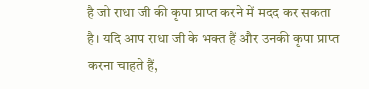है जो राधा जी की कृपा प्राप्त करने में मदद कर सकता है। यदि आप राधा जी के भक्त हैं और उनकी कृपा प्राप्त करना चाहते हैं,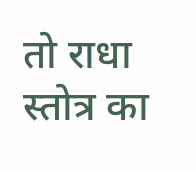तो राधा स्तोत्र का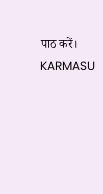पाठ करें।
KARMASU